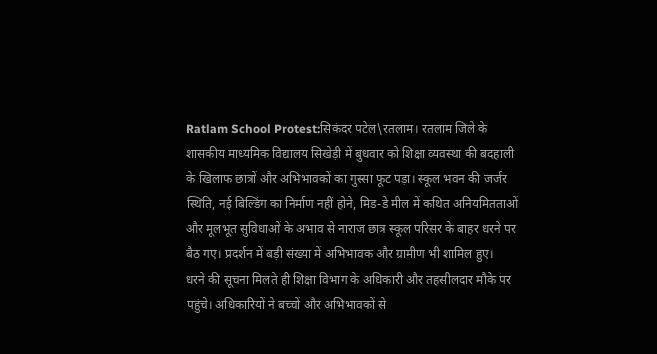Ratlam School Protest:सिकंदर पटेल\रतलाम। रतलाम जिले के शासकीय माध्यमिक विद्यालय सिखेड़ी में बुधवार को शिक्षा व्यवस्था की बदहाली के खिलाफ छात्रों और अभिभावकों का गुस्सा फूट पड़ा। स्कूल भवन की जर्जर स्थिति, नई बिल्डिंग का निर्माण नहीं होने, मिड-डे मील में कथित अनियमितताओं और मूलभूत सुविधाओं के अभाव से नाराज छात्र स्कूल परिसर के बाहर धरने पर बैठ गए। प्रदर्शन में बड़ी संख्या में अभिभावक और ग्रामीण भी शामिल हुए।
धरने की सूचना मिलते ही शिक्षा विभाग के अधिकारी और तहसीलदार मौके पर पहुंचे। अधिकारियों ने बच्चों और अभिभावकों से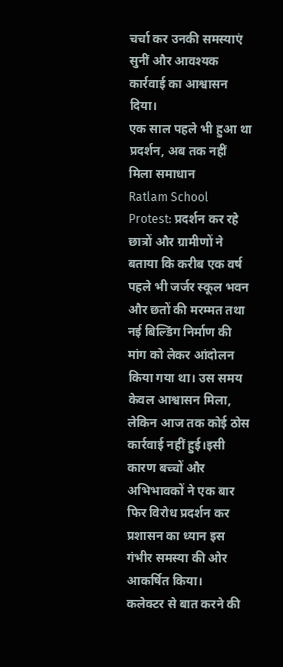चर्चा कर उनकी समस्याएं सुनीं और आवश्यक कार्रवाई का आश्वासन दिया।
एक साल पहले भी हुआ था प्रदर्शन, अब तक नहीं मिला समाधान
Ratlam School Protest: प्रदर्शन कर रहे छात्रों और ग्रामीणों ने बताया कि करीब एक वर्ष पहले भी जर्जर स्कूल भवन और छतों की मरम्मत तथा नई बिल्डिंग निर्माण की मांग को लेकर आंदोलन किया गया था। उस समय केवल आश्वासन मिला, लेकिन आज तक कोई ठोस कार्रवाई नहीं हुई।इसी कारण बच्चों और अभिभावकों ने एक बार फिर विरोध प्रदर्शन कर प्रशासन का ध्यान इस गंभीर समस्या की ओर आकर्षित किया।
कलेक्टर से बात करने की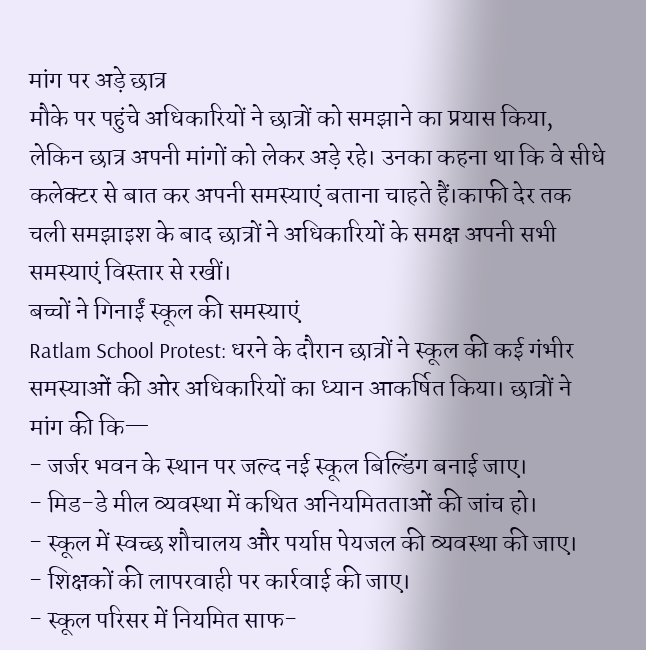मांग पर अड़े छात्र
मौके पर पहुंचे अधिकारियों ने छात्रों को समझाने का प्रयास किया, लेकिन छात्र अपनी मांगों को लेकर अड़े रहे। उनका कहना था कि वे सीधे कलेक्टर से बात कर अपनी समस्याएं बताना चाहते हैं।काफी देर तक चली समझाइश के बाद छात्रों ने अधिकारियों के समक्ष अपनी सभी समस्याएं विस्तार से रखीं।
बच्चों ने गिनाईं स्कूल की समस्याएं
Ratlam School Protest: धरने के दौरान छात्रों ने स्कूल की कई गंभीर समस्याओं की ओर अधिकारियों का ध्यान आकर्षित किया। छात्रों ने मांग की कि—
- जर्जर भवन के स्थान पर जल्द नई स्कूल बिल्डिंग बनाई जाए।
- मिड-डे मील व्यवस्था में कथित अनियमितताओं की जांच हो।
- स्कूल में स्वच्छ शौचालय और पर्याप्त पेयजल की व्यवस्था की जाए।
- शिक्षकों की लापरवाही पर कार्रवाई की जाए।
- स्कूल परिसर में नियमित साफ-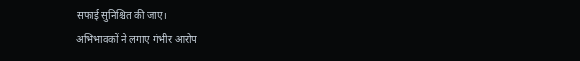सफाई सुनिश्चित की जाए।
अभिभावकों ने लगाए गंभीर आरोप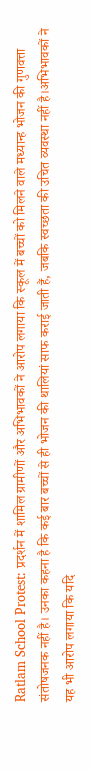Ratlam School Protest: प्रदर्शन में शामिल ग्रामीणों और अभिभावकों ने आरोप लगाया कि स्कूल में बच्चों को मिलने वाले मध्यान्ह भोजन की गुणवत्ता संतोषजनक नहीं है। उनका कहना है कि कई बार बच्चों से ही भोजन की थालियां साफ कराई जाती हैं, जबकि स्वच्छता की उचित व्यवस्था नहीं है।अभिभावकों ने यह भी आरोप लगाया कि यदि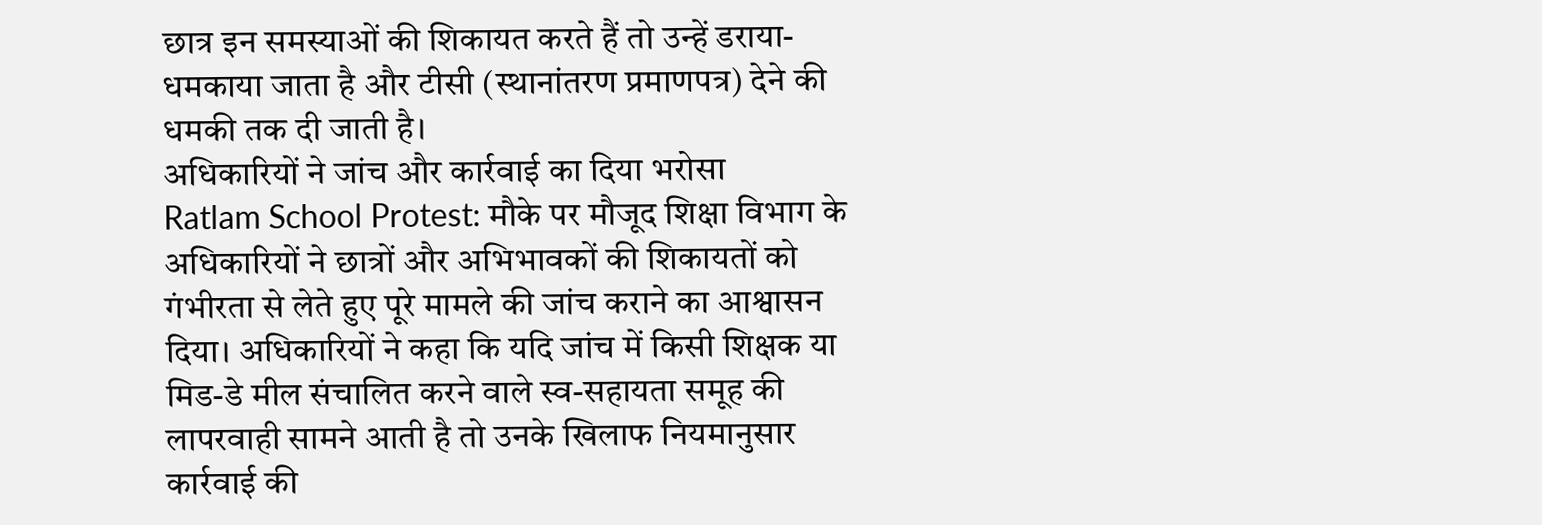छात्र इन समस्याओं की शिकायत करते हैं तो उन्हें डराया-धमकाया जाता है और टीसी (स्थानांतरण प्रमाणपत्र) देने की धमकी तक दी जाती है।
अधिकारियों ने जांच और कार्रवाई का दिया भरोसा
Ratlam School Protest: मौके पर मौजूद शिक्षा विभाग के अधिकारियों ने छात्रों और अभिभावकों की शिकायतों को गंभीरता से लेते हुए पूरे मामले की जांच कराने का आश्वासन दिया। अधिकारियों ने कहा कि यदि जांच में किसी शिक्षक या मिड-डे मील संचालित करने वाले स्व-सहायता समूह की लापरवाही सामने आती है तो उनके खिलाफ नियमानुसार कार्रवाई की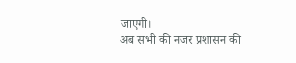जाएगी।
अब सभी की नजर प्रशासन की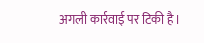अगली कार्रवाई पर टिकी है।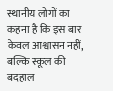स्थानीय लोगों का कहना है कि इस बार केवल आश्वासन नहीं, बल्कि स्कूल की बदहाल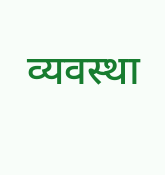व्यवस्था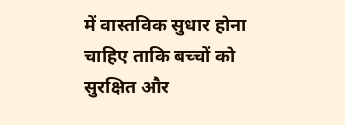में वास्तविक सुधार होना चाहिए ताकि बच्चों को सुरक्षित और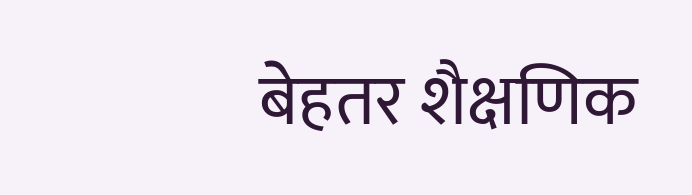बेहतर शैक्षणिक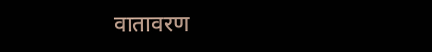वातावरण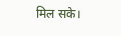मिल सके।